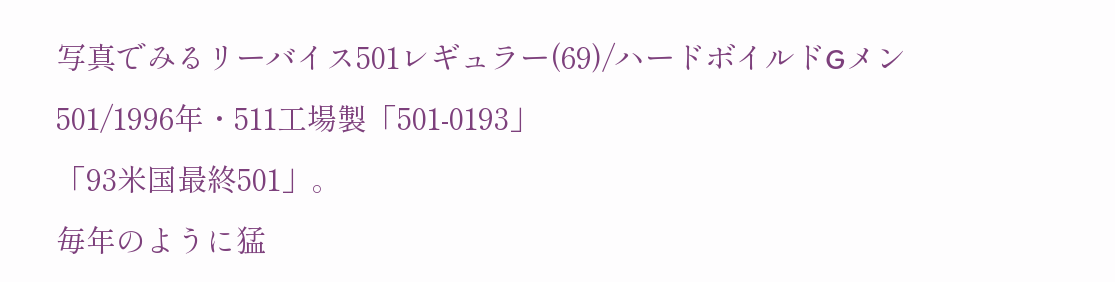写真でみるリーバイス501レギュラー(69)/ハードボイルドGメン501/1996年・511工場製「501-0193」
「93米国最終501」。
毎年のように猛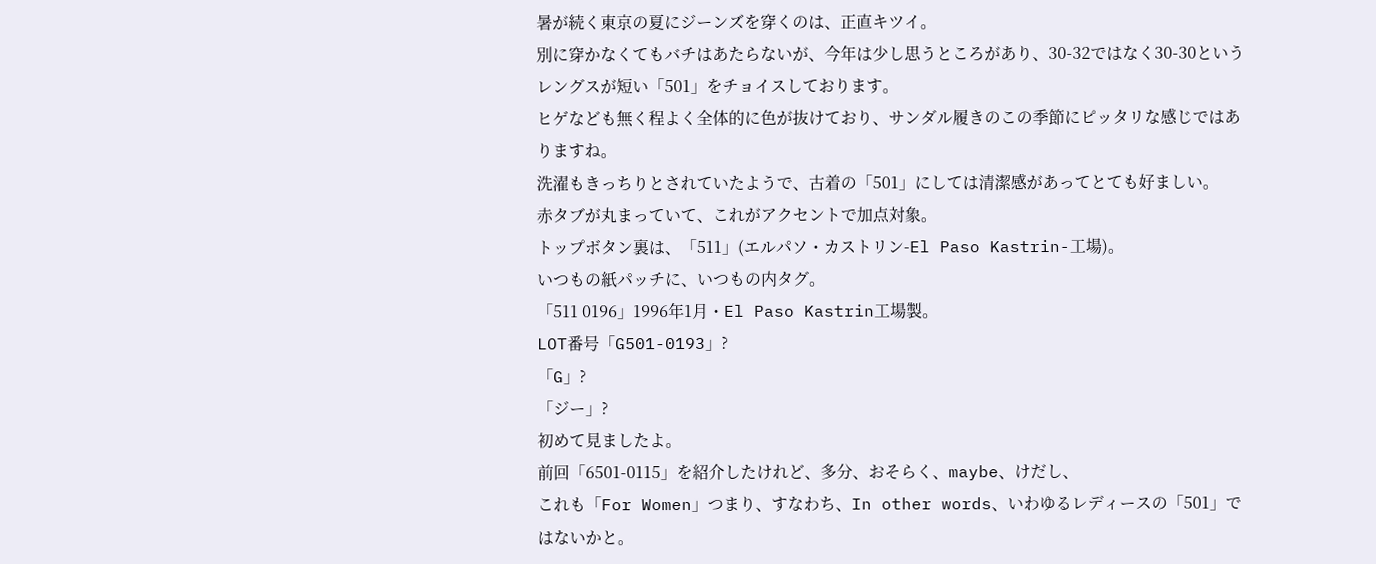暑が続く東京の夏にジーンズを穿くのは、正直キツイ。
別に穿かなくてもバチはあたらないが、今年は少し思うところがあり、30-32ではなく30-30というレングスが短い「501」をチョイスしております。
ヒゲなども無く程よく全体的に色が抜けており、サンダル履きのこの季節にピッタリな感じではありますね。
洗濯もきっちりとされていたようで、古着の「501」にしては清潔感があってとても好ましい。
赤タブが丸まっていて、これがアクセントで加点対象。
トップボタン裏は、「511」(エルパソ・カストリン-El Paso Kastrin-工場)。
いつもの紙パッチに、いつもの内タグ。
「511 0196」1996年1月・El Paso Kastrin工場製。
LOT番号「G501-0193」?
「G」?
「ジー」?
初めて見ましたよ。
前回「6501-0115」を紹介したけれど、多分、おそらく、maybe、けだし、
これも「For Women」つまり、すなわち、In other words、いわゆるレディースの「501」ではないかと。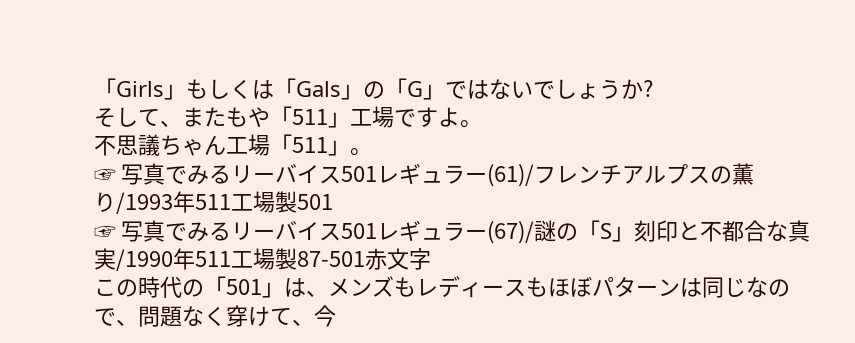「Girls」もしくは「Gals」の「G」ではないでしょうか?
そして、またもや「511」工場ですよ。
不思議ちゃん工場「511」。
☞ 写真でみるリーバイス501レギュラー(61)/フレンチアルプスの薫り/1993年511工場製501
☞ 写真でみるリーバイス501レギュラー(67)/謎の「S」刻印と不都合な真実/1990年511工場製87-501赤文字
この時代の「501」は、メンズもレディースもほぼパターンは同じなので、問題なく穿けて、今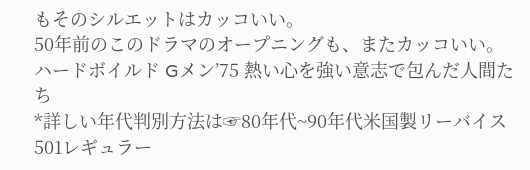もそのシルエットはカッコいい。
50年前のこのドラマのオープニングも、またカッコいい。
ハードボイルド Gメン’75 熱い心を強い意志で包んだ人間たち
*詳しい年代判別方法は☞80年代~90年代米国製リーバイス501レギュラー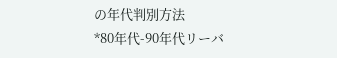の年代判別方法
*80年代-90年代リーバ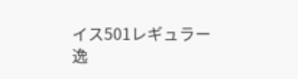イス501レギュラー逸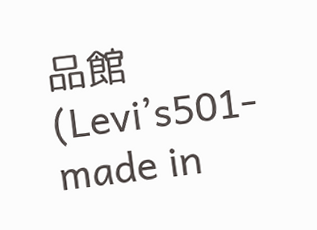品館(Levi’s501-made in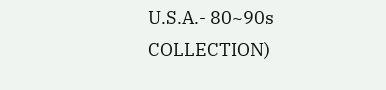U.S.A.- 80~90s COLLECTION)